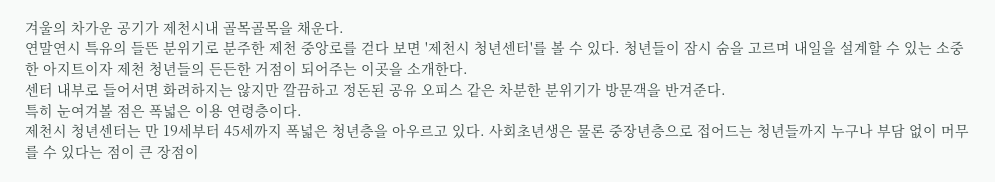겨울의 차가운 공기가 제천시내 골목골목을 채운다.
연말연시 특유의 들뜬 분위기로 분주한 제천 중앙로를 걷다 보면 '제천시 청년센터'를 볼 수 있다. 청년들이 잠시 숨을 고르며 내일을 설계할 수 있는 소중한 아지트이자 제천 청년들의 든든한 거점이 되어주는 이곳을 소개한다.
센터 내부로 들어서면 화려하지는 않지만 깔끔하고 정돈된 공유 오피스 같은 차분한 분위기가 방문객을 반겨준다.
특히 눈여겨볼 점은 폭넓은 이용 연령층이다.
제천시 청년센터는 만 19세부터 45세까지 폭넓은 청년층을 아우르고 있다. 사회초년생은 물론 중장년층으로 접어드는 청년들까지 누구나 부담 없이 머무를 수 있다는 점이 큰 장점이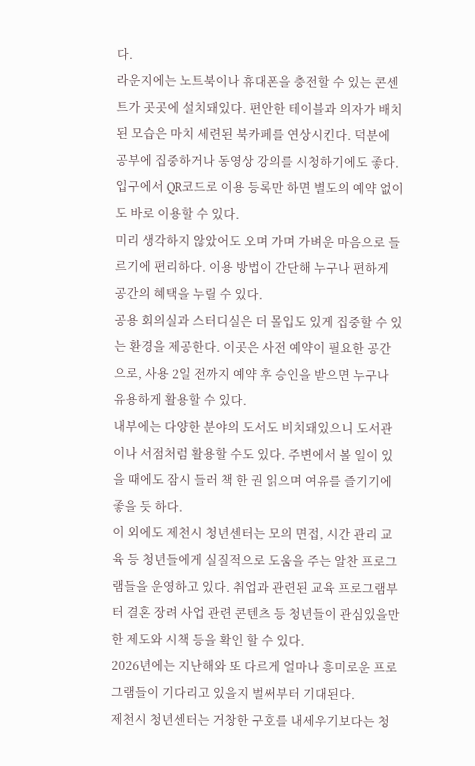다.
라운지에는 노트북이나 휴대폰을 충전할 수 있는 콘센트가 곳곳에 설치돼있다. 편안한 테이블과 의자가 배치된 모습은 마치 세련된 북카페를 연상시킨다. 덕분에 공부에 집중하거나 동영상 강의를 시청하기에도 좋다.
입구에서 QR코드로 이용 등록만 하면 별도의 예약 없이도 바로 이용할 수 있다.
미리 생각하지 않았어도 오며 가며 가벼운 마음으로 들르기에 편리하다. 이용 방법이 간단해 누구나 편하게 공간의 혜택을 누릴 수 있다.
공용 회의실과 스터디실은 더 몰입도 있게 집중할 수 있는 환경을 제공한다. 이곳은 사전 예약이 필요한 공간으로, 사용 2일 전까지 예약 후 승인을 받으면 누구나 유용하게 활용할 수 있다.
내부에는 다양한 분야의 도서도 비치돼있으니 도서관이나 서점처럼 활용할 수도 있다. 주변에서 볼 일이 있을 때에도 잠시 들러 책 한 권 읽으며 여유를 즐기기에 좋을 듯 하다.
이 외에도 제천시 청년센터는 모의 면접, 시간 관리 교육 등 청년들에게 실질적으로 도움을 주는 알찬 프로그램들을 운영하고 있다. 취업과 관련된 교육 프로그램부터 결혼 장려 사업 관련 콘텐츠 등 청년들이 관심있을만한 제도와 시책 등을 확인 할 수 있다.
2026년에는 지난해와 또 다르게 얼마나 흥미로운 프로그램들이 기다리고 있을지 벌써부터 기대된다.
제천시 청년센터는 거창한 구호를 내세우기보다는 청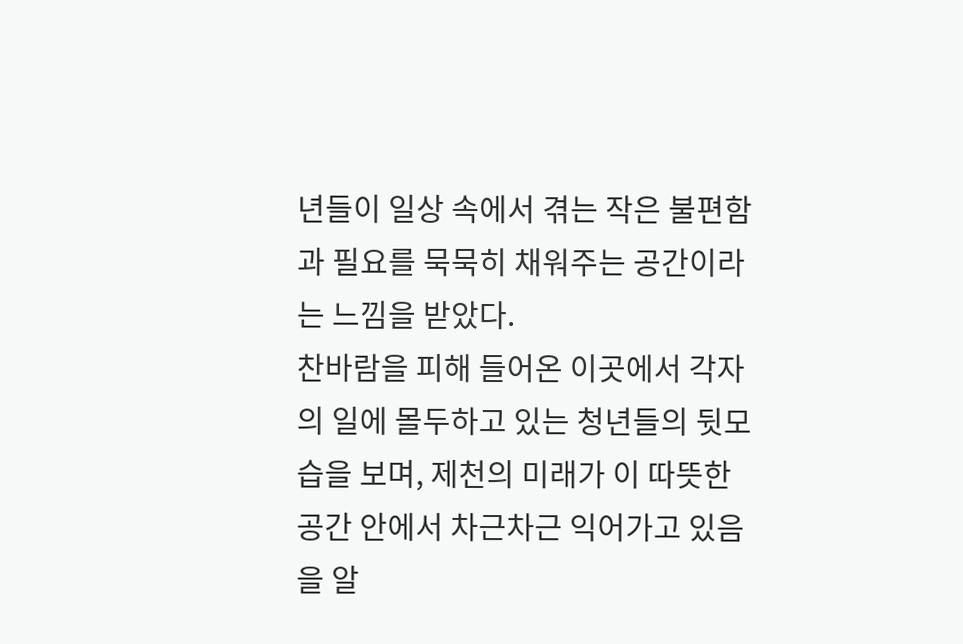년들이 일상 속에서 겪는 작은 불편함과 필요를 묵묵히 채워주는 공간이라는 느낌을 받았다.
찬바람을 피해 들어온 이곳에서 각자의 일에 몰두하고 있는 청년들의 뒷모습을 보며, 제천의 미래가 이 따뜻한 공간 안에서 차근차근 익어가고 있음을 알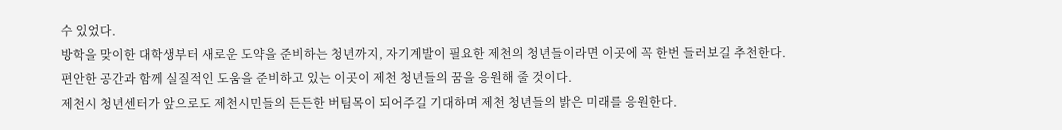수 있었다.
방학을 맞이한 대학생부터 새로운 도약을 준비하는 청년까지, 자기계발이 필요한 제천의 청년들이라면 이곳에 꼭 한번 들러보길 추천한다.
편안한 공간과 함께 실질적인 도움을 준비하고 있는 이곳이 제천 청년들의 꿈을 응원해 줄 것이다.
제천시 청년센터가 앞으로도 제천시민들의 든든한 버팀목이 되어주길 기대하며 제천 청년들의 밝은 미래를 응원한다.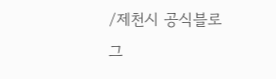/제천시 공식블로그